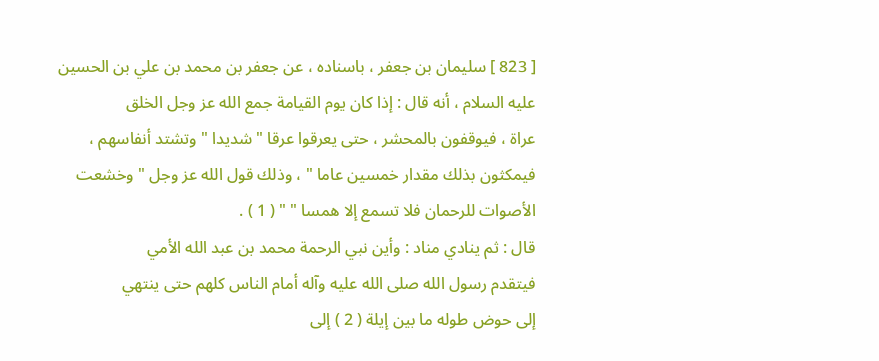[ 823 ] سليمان بن جعفر ، باسناده ، عن جعفر بن محمد بن علي بن الحسين
عليه السلام ، أنه قال : إذا كان يوم القيامة جمع الله عز وجل الخلق
عراة ، فيوقفون بالمحشر ، حتى يعرقوا عرقا " شديدا " وتشتد أنفاسهم ،
فيمكثون بذلك مقدار خمسين عاما " ، وذلك قول الله عز وجل " وخشعت
الأصوات للرحمان فلا تسمع إلا همسا " " ( 1 ) .
قال : ثم ينادي مناد : وأين نبي الرحمة محمد بن عبد الله الأمي
فيتقدم رسول الله صلى الله عليه وآله أمام الناس كلهم حتى ينتهي
إلى حوض طوله ما بين إيلة ( 2 ) إلى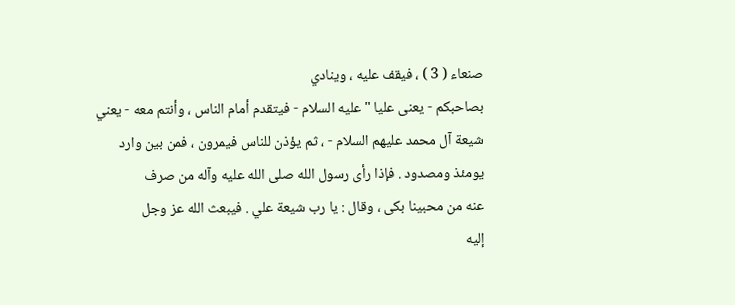صنعاء ( 3 ) ، فيقف عليه ، وينادي
بصاحبكم - يعنى عليا " عليه السلام - فيتقدم أمام الناس ، وأنتم معه - يعني
شيعة آل محمد عليهم السلام - ، ثم يؤذن للناس فيمرون ، فمن بين وارد
يومئذ ومصدود . فإذا رأى رسول الله صلى الله عليه وآله من صرف
عنه من محبينا بكى ، وقال : يا رب شيعة علي . فيبعث الله عز وجل
إليه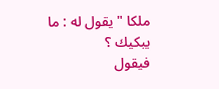ملكا " يقول له : ما يبكيك ؟
فيقول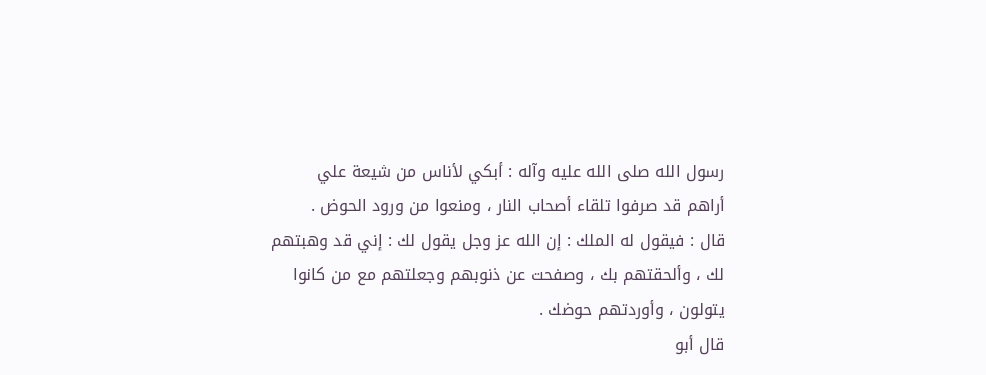رسول الله صلى الله عليه وآله : أبكي لأناس من شيعة علي
أراهم قد صرفوا تلقاء أصحاب النار ، ومنعوا من ورود الحوض .
قال : فيقول له الملك : إن الله عز وجل يقول لك : إني قد وهبتهم
لك ، وألحقتهم بك ، وصفحت عن ذنوبهم وجعلتهم مع من كانوا
يتولون ، وأوردتهم حوضك .
قال أبو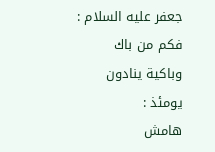جعفر عليه السلام : فكم من باك وباكية ينادون يومئذ :
هامش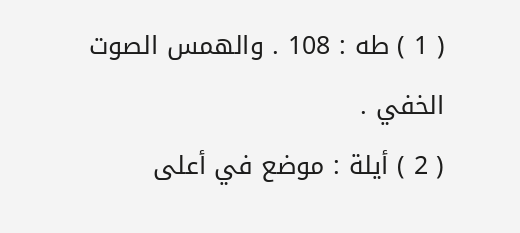( 1 ) طه : 108 . والهمس الصوت الخفي .
( 2 ) أيلة : موضع في أعلى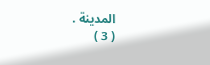المدينة .
( 3 )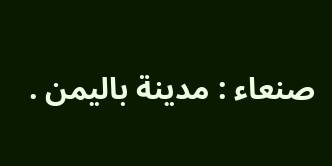صنعاء : مدينة باليمن .